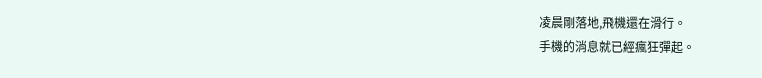凌晨剛落地,飛機還在滑行。
手機的消息就已經瘋狂彈起。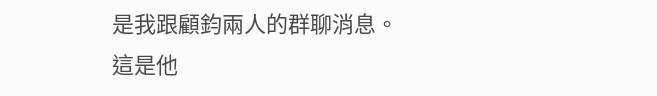是我跟顧鈞兩人的群聊消息。
這是他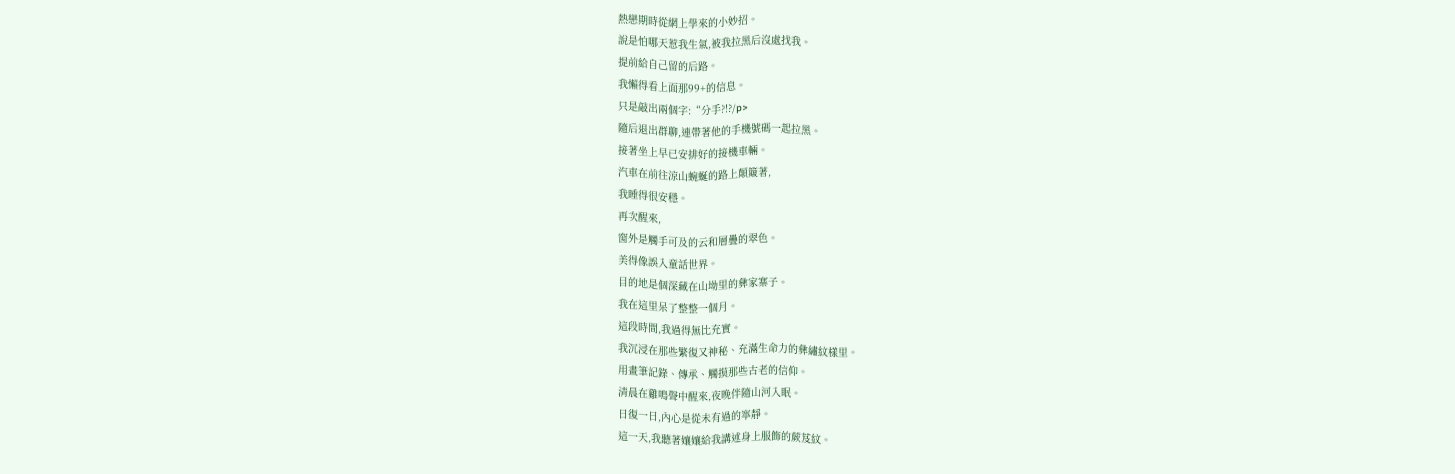熱戀期時從網上學來的小妙招。
說是怕哪天惹我生氣,被我拉黑后沒處找我。
提前給自己留的后路。
我懶得看上面那99+的信息。
只是敲出兩個字:“分手?!?/p>
隨后退出群聊,連帶著他的手機號碼一起拉黑。
接著坐上早已安排好的接機車輛。
汽車在前往涼山蜿蜒的路上顛簸著,
我睡得很安穩。
再次醒來,
窗外是觸手可及的云和層疊的翠色。
美得像誤入童話世界。
目的地是個深藏在山坳里的彝家寨子。
我在這里呆了整整一個月。
這段時間,我過得無比充實。
我沉浸在那些繁復又神秘、充滿生命力的彝繡紋樣里。
用畫筆記錄、傳承、觸摸那些古老的信仰。
清晨在雞鳴聲中醒來,夜晚伴隨山河入眠。
日復一日,內心是從未有過的寧靜。
這一天,我聽著孃孃給我講述身上服飾的蕨芨紋。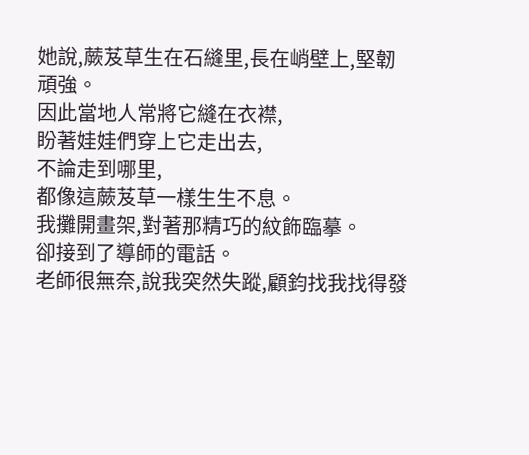她說,蕨芨草生在石縫里,長在峭壁上,堅韌頑強。
因此當地人常將它縫在衣襟,
盼著娃娃們穿上它走出去,
不論走到哪里,
都像這蕨芨草一樣生生不息。
我攤開畫架,對著那精巧的紋飾臨摹。
卻接到了導師的電話。
老師很無奈,說我突然失蹤,顧鈞找我找得發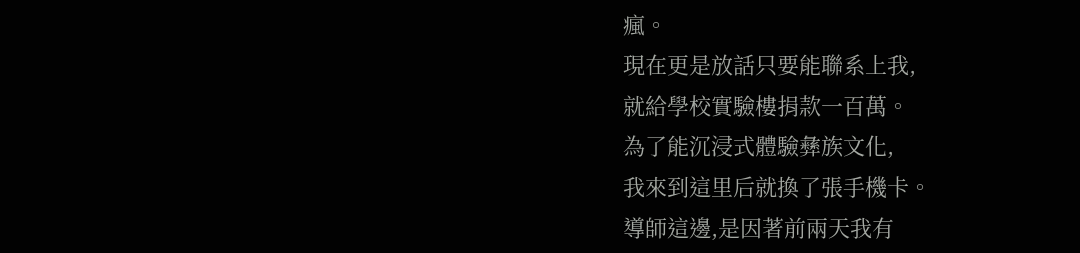瘋。
現在更是放話只要能聯系上我,
就給學校實驗樓捐款一百萬。
為了能沉浸式體驗彝族文化,
我來到這里后就換了張手機卡。
導師這邊,是因著前兩天我有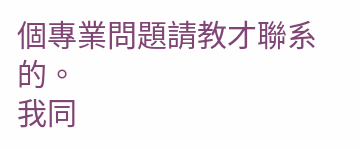個專業問題請教才聯系的。
我同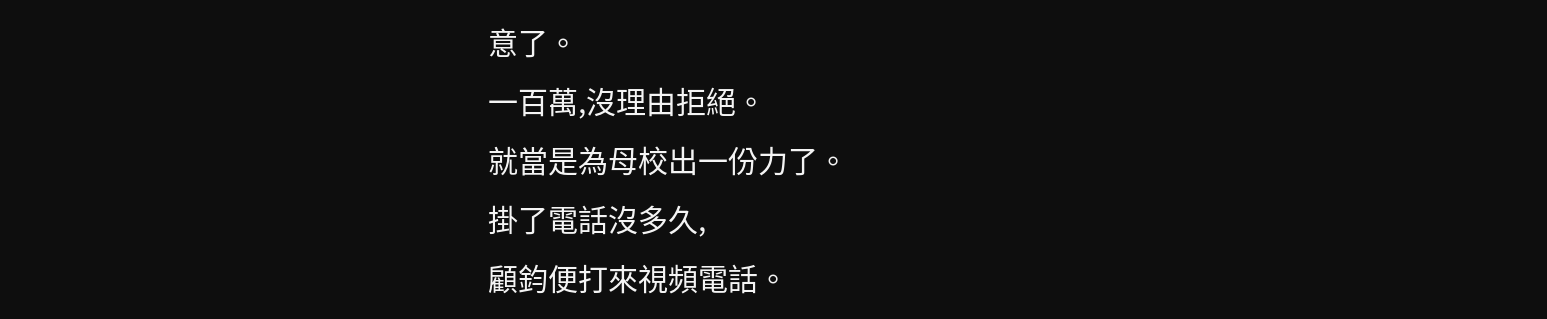意了。
一百萬,沒理由拒絕。
就當是為母校出一份力了。
掛了電話沒多久,
顧鈞便打來視頻電話。